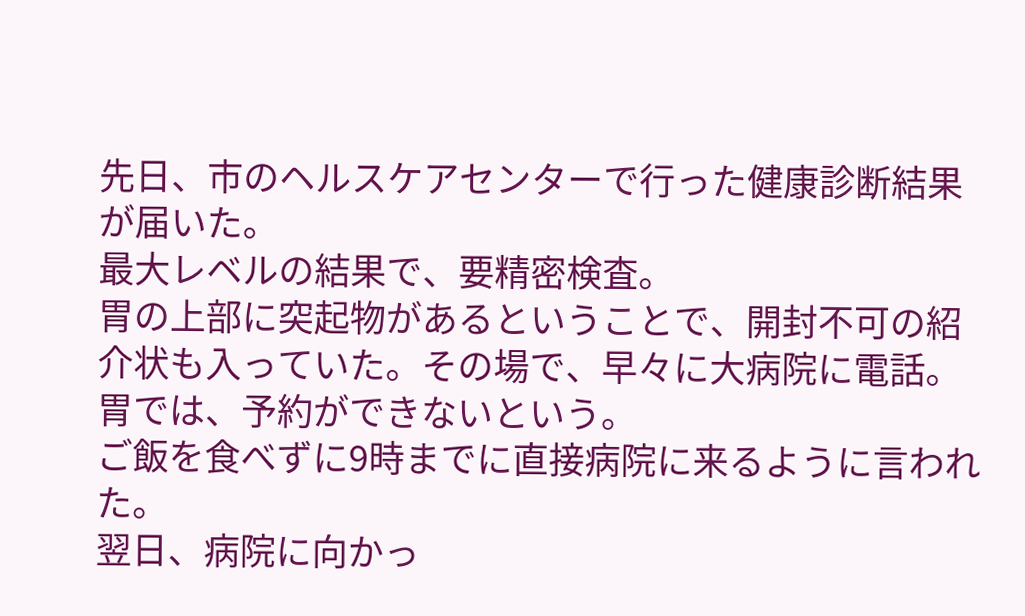先日、市のヘルスケアセンターで行った健康診断結果が届いた。
最大レベルの結果で、要精密検査。
胃の上部に突起物があるということで、開封不可の紹介状も入っていた。その場で、早々に大病院に電話。
胃では、予約ができないという。
ご飯を食べずに9時までに直接病院に来るように言われた。
翌日、病院に向かっ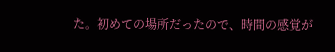た。初めての場所だったので、時間の感覚が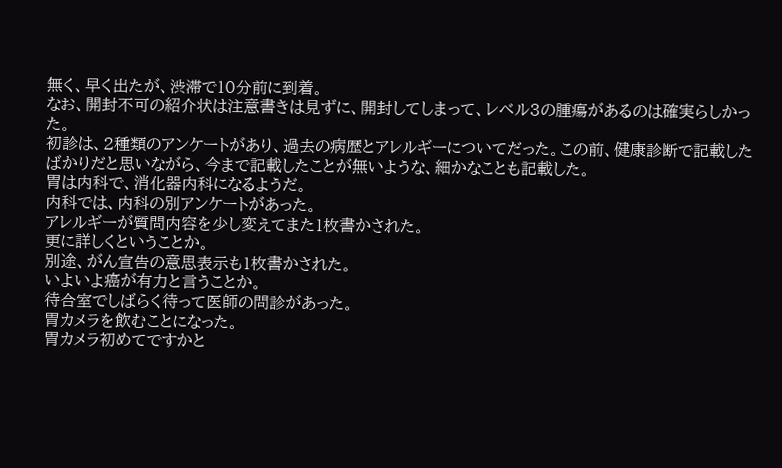無く、早く出たが、渋滞で10分前に到着。
なお、開封不可の紹介状は注意書きは見ずに、開封してしまって、レベル3の腫瘍があるのは確実らしかった。
初診は、2種類のアンケートがあり、過去の病歴とアレルギーについてだった。この前、健康診断で記載したばかりだと思いながら、今まで記載したことが無いような、細かなことも記載した。
胃は内科で、消化器内科になるようだ。
内科では、内科の別アンケートがあった。
アレルギーが質問内容を少し変えてまた1枚書かされた。
更に詳しくということか。
別途、がん宣告の意思表示も1枚書かされた。
いよいよ癌が有力と言うことか。
待合室でしばらく待って医師の問診があった。
胃カメラを飲むことになった。
胃カメラ初めてですかと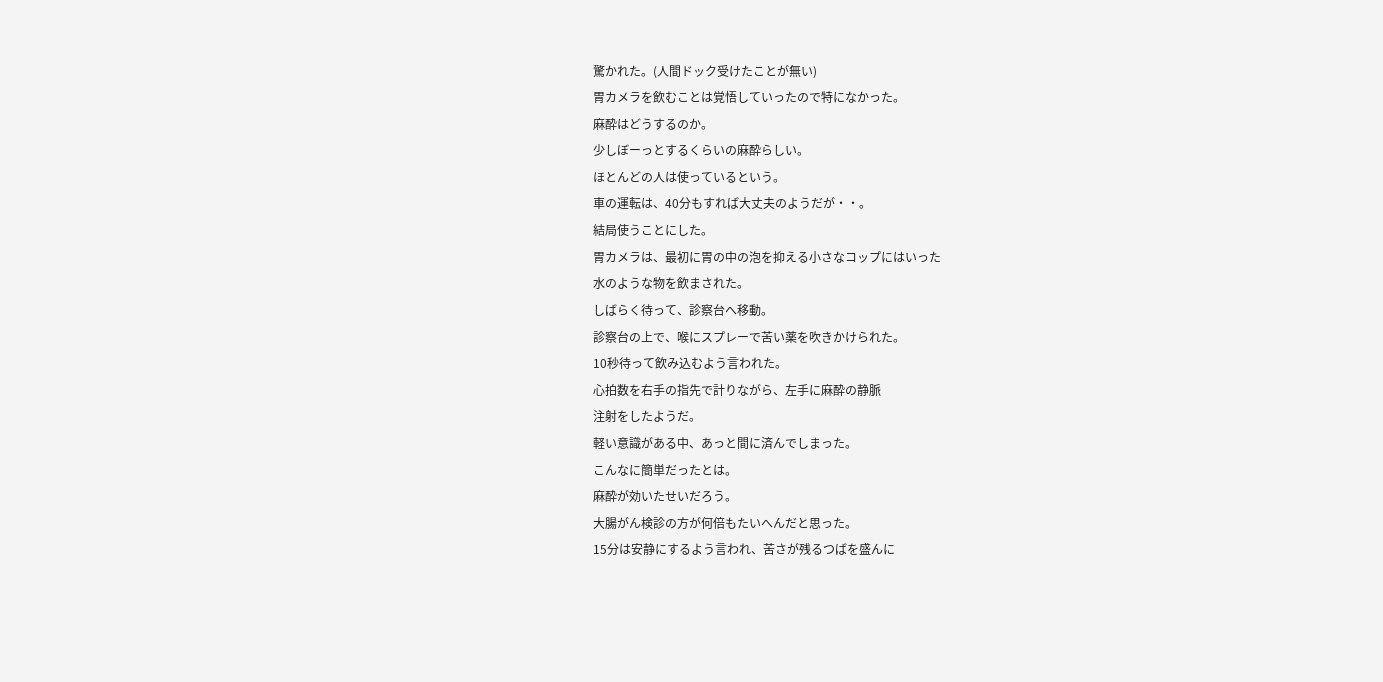驚かれた。(人間ドック受けたことが無い)
胃カメラを飲むことは覚悟していったので特になかった。
麻酔はどうするのか。
少しぼーっとするくらいの麻酔らしい。
ほとんどの人は使っているという。
車の運転は、40分もすれば大丈夫のようだが・・。
結局使うことにした。
胃カメラは、最初に胃の中の泡を抑える小さなコップにはいった
水のような物を飲まされた。
しばらく待って、診察台へ移動。
診察台の上で、喉にスプレーで苦い薬を吹きかけられた。
10秒待って飲み込むよう言われた。
心拍数を右手の指先で計りながら、左手に麻酔の静脈
注射をしたようだ。
軽い意識がある中、あっと間に済んでしまった。
こんなに簡単だったとは。
麻酔が効いたせいだろう。
大腸がん検診の方が何倍もたいへんだと思った。
15分は安静にするよう言われ、苦さが残るつばを盛んに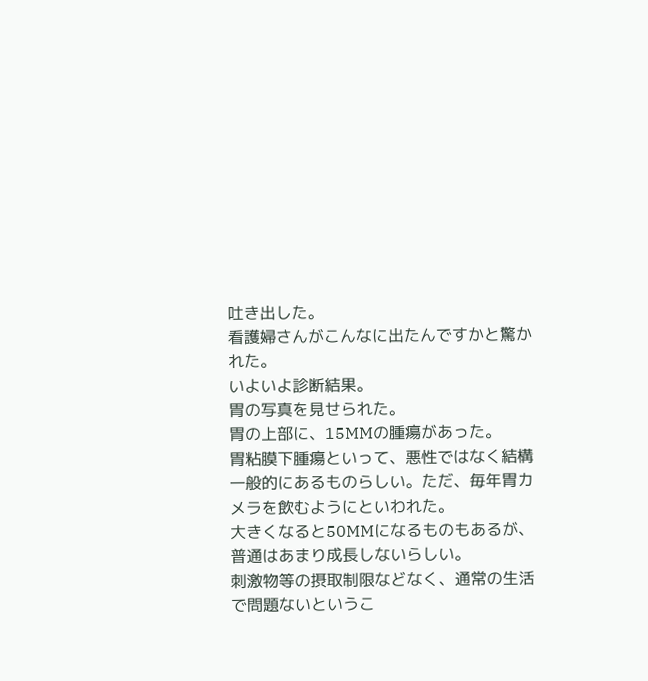吐き出した。
看護婦さんがこんなに出たんですかと驚かれた。
いよいよ診断結果。
胃の写真を見せられた。
胃の上部に、15MMの腫瘍があった。
胃粘膜下腫瘍といって、悪性ではなく結構一般的にあるものらしい。ただ、毎年胃カメラを飲むようにといわれた。
大きくなると50MMになるものもあるが、普通はあまり成長しないらしい。
刺激物等の摂取制限などなく、通常の生活で問題ないというこ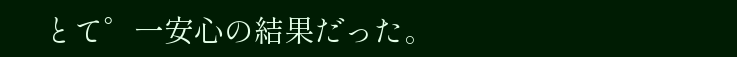とて゜一安心の結果だった。